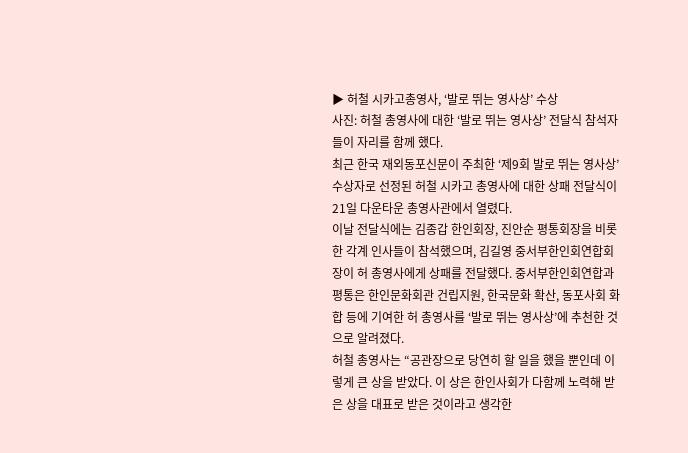▶ 허철 시카고총영사, ‘발로 뛰는 영사상’ 수상
사진: 허철 총영사에 대한 ‘발로 뛰는 영사상’ 전달식 참석자들이 자리를 함께 했다.
최근 한국 재외동포신문이 주최한 ‘제9회 발로 뛰는 영사상’ 수상자로 선정된 허철 시카고 총영사에 대한 상패 전달식이 21일 다운타운 총영사관에서 열렸다.
이날 전달식에는 김종갑 한인회장, 진안순 평통회장을 비롯한 각계 인사들이 참석했으며, 김길영 중서부한인회연합회장이 허 총영사에게 상패를 전달했다. 중서부한인회연합과 평통은 한인문화회관 건립지원, 한국문화 확산, 동포사회 화합 등에 기여한 허 총영사를 ‘발로 뛰는 영사상’에 추천한 것으로 알려졌다.
허철 총영사는 “공관장으로 당연히 할 일을 했을 뿐인데 이렇게 큰 상을 받았다. 이 상은 한인사회가 다함께 노력해 받은 상을 대표로 받은 것이라고 생각한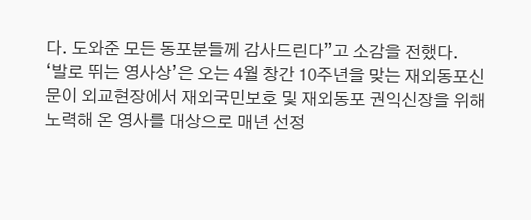다. 도와준 모든 동포분들께 감사드린다”고 소감을 전했다.
‘발로 뛰는 영사상’은 오는 4월 창간 10주년을 맞는 재외동포신문이 외교현장에서 재외국민보호 및 재외동포 권익신장을 위해 노력해 온 영사를 대상으로 매년 선정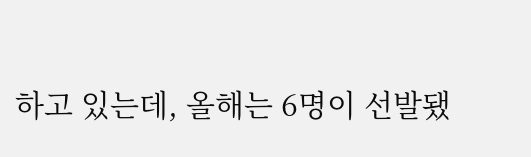하고 있는데, 올해는 6명이 선발됐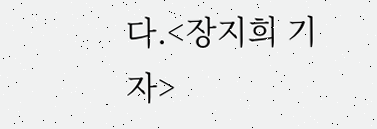다.<장지희 기자>